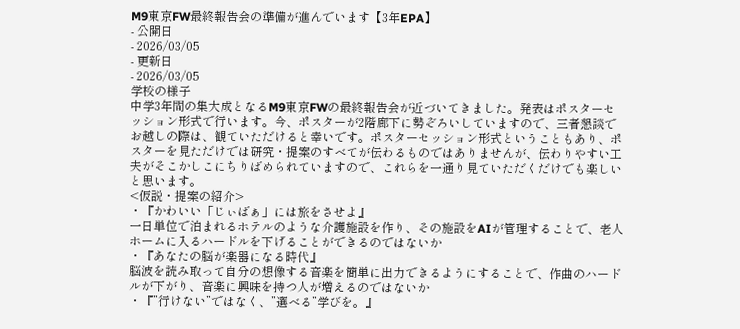M9東京FW最終報告会の準備が進んでいます【3年EPA】
- 公開日
- 2026/03/05
- 更新日
- 2026/03/05
学校の様子
中学3年間の集大成となるM9東京FWの最終報告会が近づいてきました。発表はポスターセッション形式で行います。今、ポスターが2階廊下に勢ぞろいしていますので、三者懇談でお越しの際は、観ていただけると幸いです。ポスターセッション形式ということもあり、ポスターを見ただけでは研究・提案のすべてが伝わるものではありませんが、伝わりやすい工夫がそこかしこにちりばめられていますので、これらを一通り見ていただくだけでも楽しいと思います。
<仮説・提案の紹介>
・『かわいい「じぃばぁ」には旅をさせよ』
一日単位で泊まれるホテルのような介護施設を作り、その施設をAIが管理することで、老人ホームに入るハードルを下げることができるのではないか
・『あなたの脳が楽器になる時代』
脳波を読み取って自分の想像する音楽を簡単に出力できるようにすることで、作曲のハードルが下がり、音楽に興味を持つ人が増えるのではないか
・『”行けない”ではなく、”選べる”学びを。』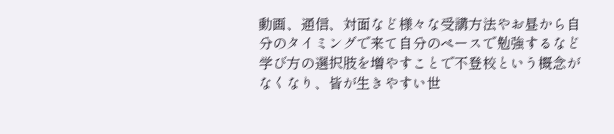動画、通信、対面など様々な受講方法やお昼から自分のタイミングで来て自分のペースで勉強するなど学び方の選択肢を増やすことで不登校という概念がなくなり、皆が生きやすい世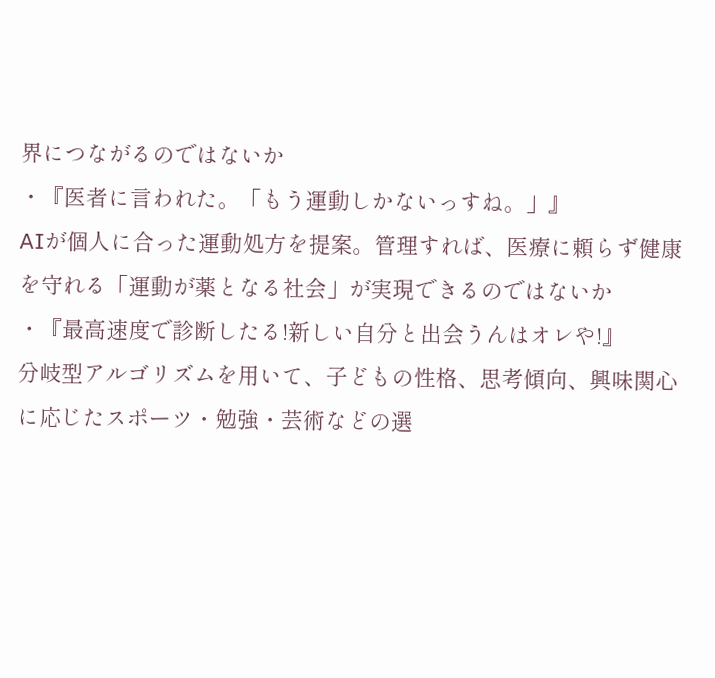界につながるのではないか
・『医者に言われた。「もう運動しかないっすね。」』
AIが個人に合った運動処方を提案。管理すれば、医療に頼らず健康を守れる「運動が薬となる社会」が実現できるのではないか
・『最高速度で診断したる!新しい自分と出会うんはオレや!』
分岐型アルゴリズムを用いて、子どもの性格、思考傾向、興味関心に応じたスポーツ・勉強・芸術などの選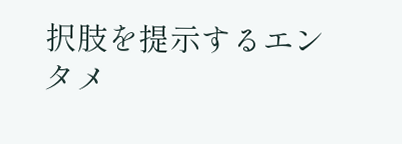択肢を提示するエンタメ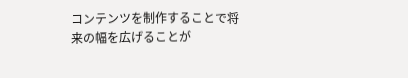コンテンツを制作することで将来の幅を広げることが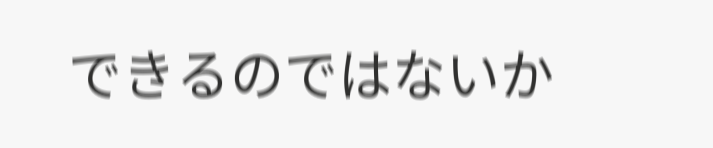できるのではないか